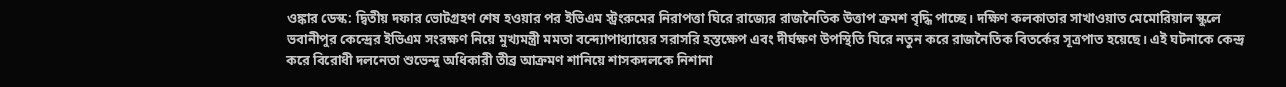ওঙ্কার ডেস্ক: দ্বিতীয় দফার ভোটগ্রহণ শেষ হওয়ার পর ইভিএম স্ট্রংরুমের নিরাপত্তা ঘিরে রাজ্যের রাজনৈতিক উত্তাপ ক্রমশ বৃদ্ধি পাচ্ছে। দক্ষিণ কলকাতার সাখাওয়াত মেমোরিয়াল স্কুলে ভবানীপুর কেন্দ্রের ইভিএম সংরক্ষণ নিয়ে মুখ্যমন্ত্রী মমতা বন্দ্যোপাধ্যায়ের সরাসরি হস্তক্ষেপ এবং দীর্ঘক্ষণ উপস্থিতি ঘিরে নতুন করে রাজনৈতিক বিতর্কের সূত্রপাত হয়েছে। এই ঘটনাকে কেন্দ্র করে বিরোধী দলনেতা শুভেন্দু অধিকারী তীব্র আক্রমণ শানিয়ে শাসকদলকে নিশানা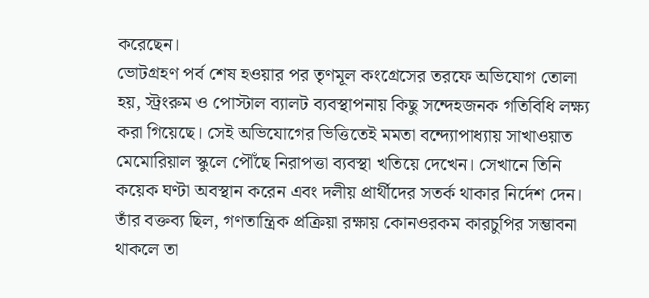করেছেন।
ভোটগ্রহণ পর্ব শেষ হওয়ার পর তৃণমূল কংগ্রেসের তরফে অভিযোগ তোলা হয়, স্ট্রংরুম ও পোস্টাল ব্যালট ব্যবস্থাপনায় কিছু সন্দেহজনক গতিবিধি লক্ষ্য করা গিয়েছে। সেই অভিযোগের ভিত্তিতেই মমতা বন্দ্যোপাধ্যায় সাখাওয়াত মেমোরিয়াল স্কুলে পৌঁছে নিরাপত্তা ব্যবস্থা খতিয়ে দেখেন। সেখানে তিনি কয়েক ঘণ্টা অবস্থান করেন এবং দলীয় প্রার্থীদের সতর্ক থাকার নির্দেশ দেন। তাঁর বক্তব্য ছিল, গণতান্ত্রিক প্রক্রিয়া রক্ষায় কোনওরকম কারচুপির সম্ভাবনা থাকলে তা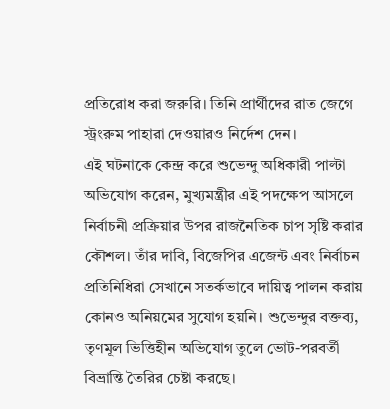প্রতিরোধ করা জরুরি। তিনি প্রার্থীদের রাত জেগে স্ট্রংরুম পাহারা দেওয়ারও নির্দেশ দেন।
এই ঘটনাকে কেন্দ্র করে শুভেন্দু অধিকারী পাল্টা অভিযোগ করেন, মুখ্যমন্ত্রীর এই পদক্ষেপ আসলে নির্বাচনী প্রক্রিয়ার উপর রাজনৈতিক চাপ সৃষ্টি করার কৌশল। তাঁর দাবি, বিজেপির এজেন্ট এবং নির্বাচন প্রতিনিধিরা সেখানে সতর্কভাবে দায়িত্ব পালন করায় কোনও অনিয়মের সুযোগ হয়নি। শুভেন্দুর বক্তব্য, তৃণমূল ভিত্তিহীন অভিযোগ তুলে ভোট-পরবর্তী বিভ্রান্তি তৈরির চেষ্টা করছে।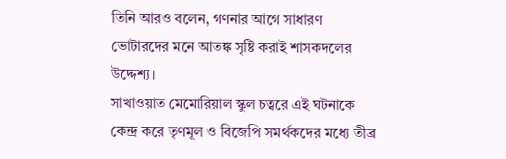তিনি আরও বলেন, গণনার আগে সাধারণ ভোটারদের মনে আতঙ্ক সৃষ্টি করাই শাসকদলের উদ্দেশ্য।
সাখাওয়াত মেমোরিয়াল স্কুল চত্বরে এই ঘটনাকে কেন্দ্র করে তৃণমূল ও বিজেপি সমর্থকদের মধ্যে তীব্র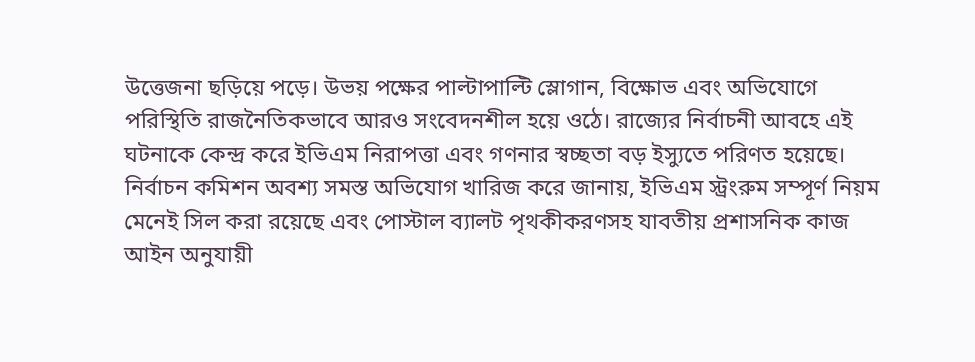উত্তেজনা ছড়িয়ে পড়ে। উভয় পক্ষের পাল্টাপাল্টি স্লোগান, বিক্ষোভ এবং অভিযোগে পরিস্থিতি রাজনৈতিকভাবে আরও সংবেদনশীল হয়ে ওঠে। রাজ্যের নির্বাচনী আবহে এই ঘটনাকে কেন্দ্র করে ইভিএম নিরাপত্তা এবং গণনার স্বচ্ছতা বড় ইস্যুতে পরিণত হয়েছে।
নির্বাচন কমিশন অবশ্য সমস্ত অভিযোগ খারিজ করে জানায়, ইভিএম স্ট্রংরুম সম্পূর্ণ নিয়ম মেনেই সিল করা রয়েছে এবং পোস্টাল ব্যালট পৃথকীকরণসহ যাবতীয় প্রশাসনিক কাজ আইন অনুযায়ী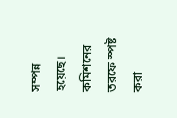সম্পন্ন হয়েছে। কমিশনের তরফে স্পষ্ট করা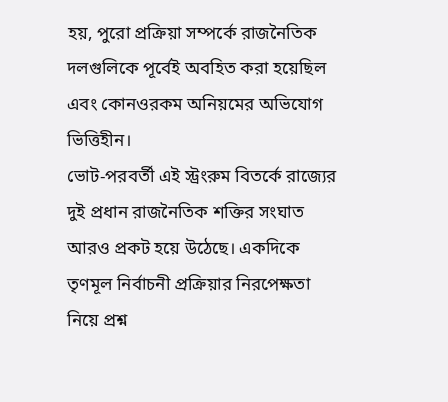হয়, পুরো প্রক্রিয়া সম্পর্কে রাজনৈতিক দলগুলিকে পূর্বেই অবহিত করা হয়েছিল এবং কোনওরকম অনিয়মের অভিযোগ ভিত্তিহীন।
ভোট-পরবর্তী এই স্ট্রংরুম বিতর্কে রাজ্যের দুই প্রধান রাজনৈতিক শক্তির সংঘাত আরও প্রকট হয়ে উঠেছে। একদিকে তৃণমূল নির্বাচনী প্রক্রিয়ার নিরপেক্ষতা নিয়ে প্রশ্ন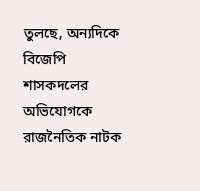তুলছে, অন্যদিকে বিজেপি শাসকদলের অভিযোগকে রাজনৈতিক নাটক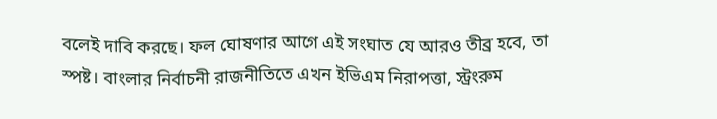বলেই দাবি করছে। ফল ঘোষণার আগে এই সংঘাত যে আরও তীব্র হবে, তা স্পষ্ট। বাংলার নির্বাচনী রাজনীতিতে এখন ইভিএম নিরাপত্তা, স্ট্রংরুম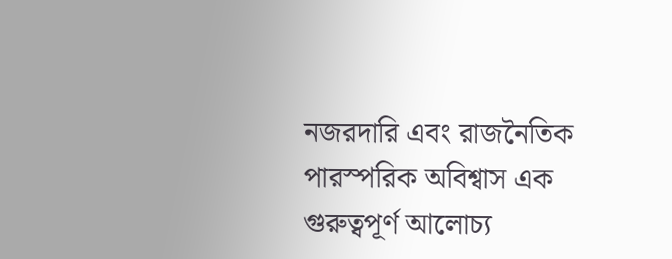নজরদারি এবং রাজনৈতিক পারস্পরিক অবিশ্বাস এক গুরুত্বপূর্ণ আলোচ্য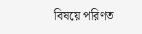বিষয়ে পরিণত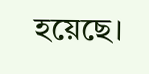হয়েছে।